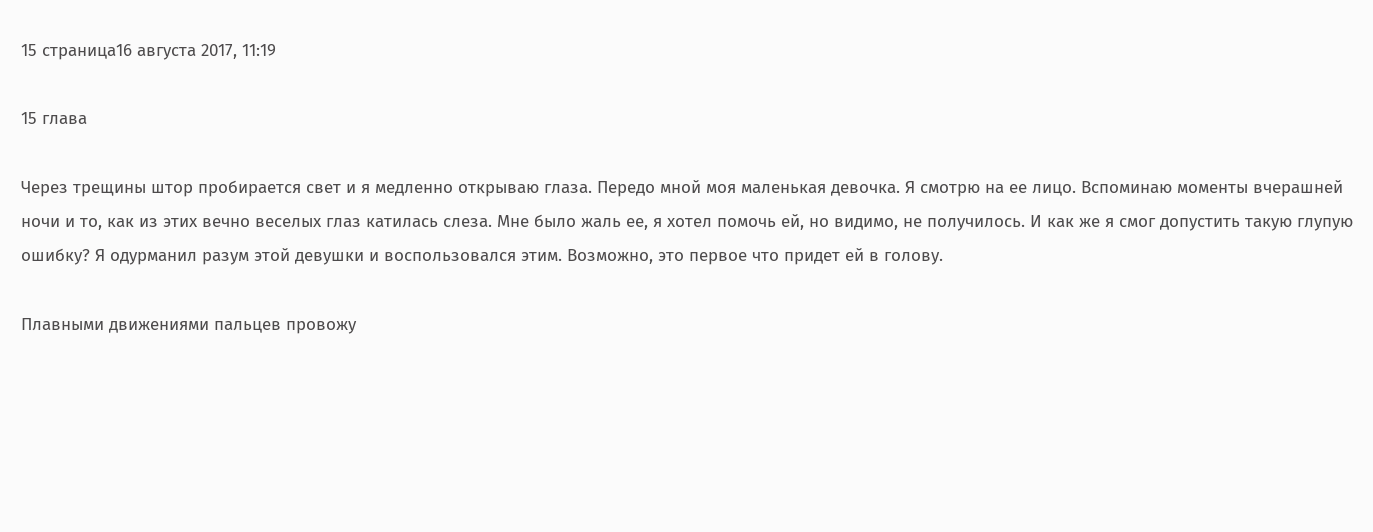15 страница16 августа 2017, 11:19

15 глава

Через трещины штор пробирается свет и я медленно открываю глаза. Передо мной моя маленькая девочка. Я смотрю на ее лицо. Вспоминаю моменты вчерашней ночи и то, как из этих вечно веселых глаз катилась слеза. Мне было жаль ее, я хотел помочь ей, но видимо, не получилось. И как же я смог допустить такую глупую ошибку? Я одурманил разум этой девушки и воспользовался этим. Возможно, это первое что придет ей в голову.

Плавными движениями пальцев провожу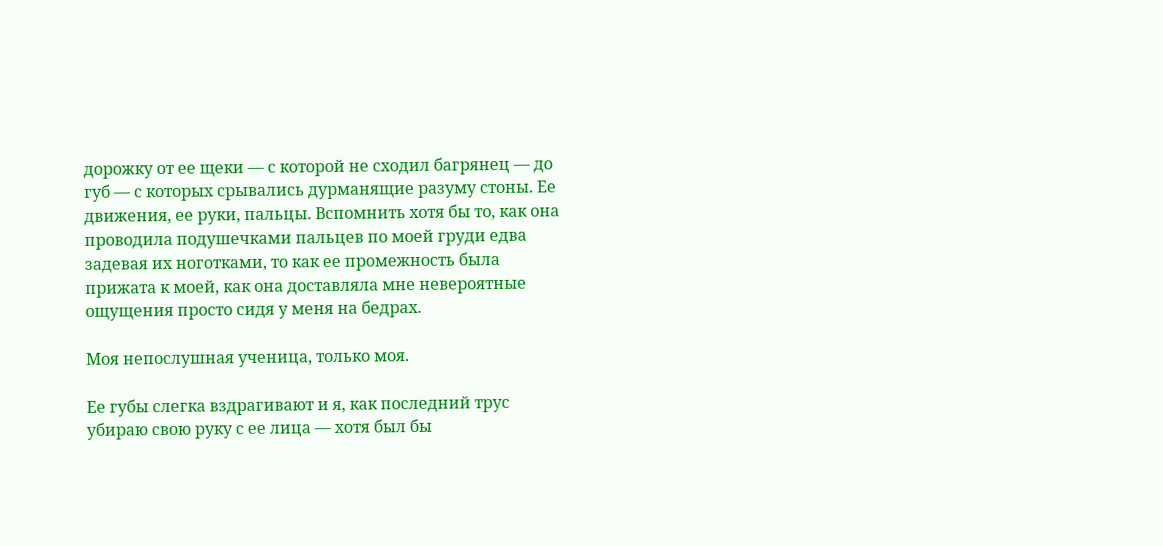дорожку от ее щеки — с которой не сходил багрянец — до губ — с которых срывались дурманящие разуму стоны. Ее движения, ее руки, пальцы. Вспомнить хотя бы то, как она проводила подушечками пальцев по моей груди едва задевая их ноготками, то как ее промежность была прижата к моей, как она доставляла мне невероятные ощущения просто сидя у меня на бедрах.

Моя непослушная ученица, только моя.

Ее губы слегка вздрагивают и я, как последний трус убираю свою руку с ее лица — хотя был бы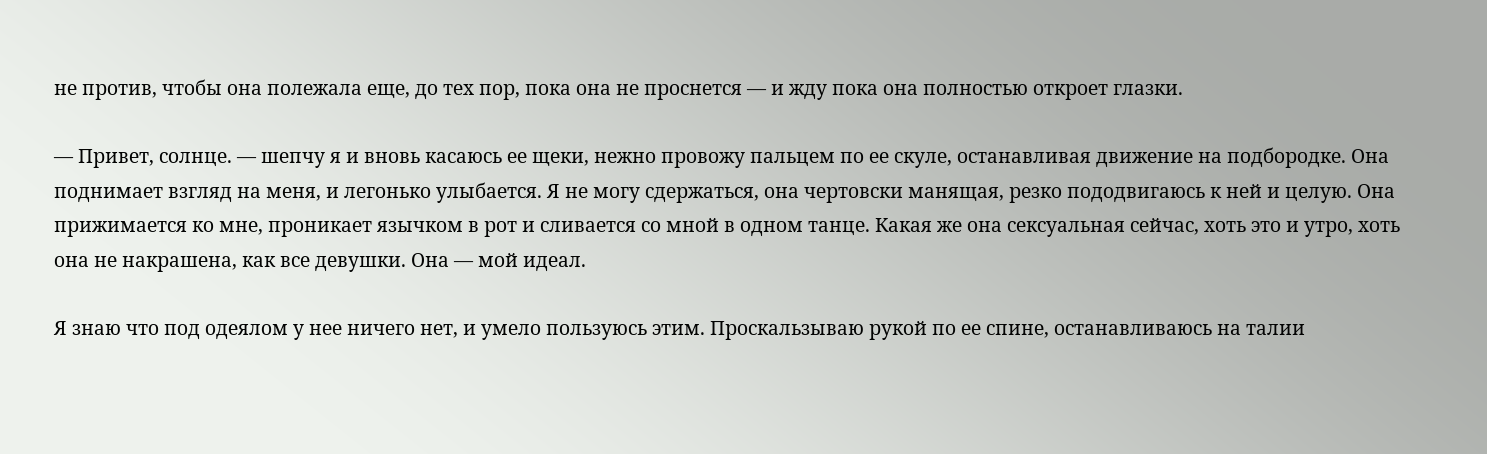не против, чтобы она полежала еще, до тех пор, пока она не проснется — и жду пока она полностью откроет глазки.

— Привет, солнце. — шепчу я и вновь касаюсь ее щеки, нежно провожу пальцем по ее скуле, останавливая движение на подбородке. Она поднимает взгляд на меня, и легонько улыбается. Я не могу сдержаться, она чертовски манящая, резко пододвигаюсь к ней и целую. Она прижимается ко мне, проникает язычком в рот и сливается со мной в одном танце. Какая же она сексуальная сейчас, хоть это и утро, хоть она не накрашена, как все девушки. Она — мой идеал.

Я знаю что под одеялом у нее ничего нет, и умело пользуюсь этим. Проскальзываю рукой по ее спине, останавливаюсь на талии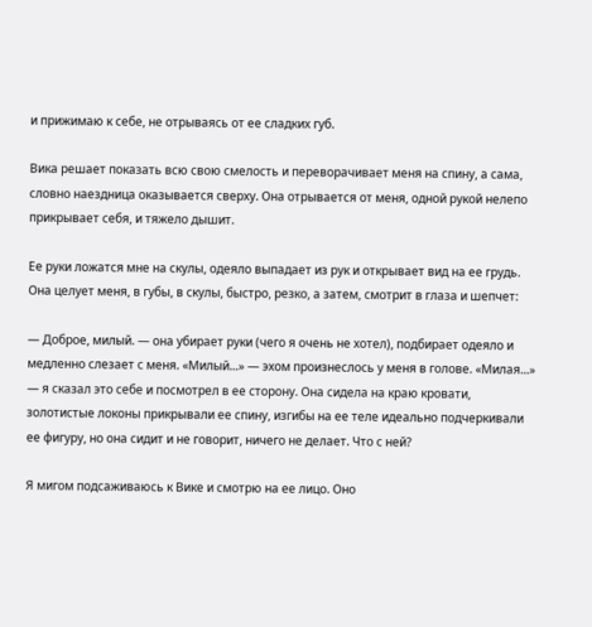и прижимаю к себе, не отрываясь от ее сладких губ.

Вика решает показать всю свою смелость и переворачивает меня на спину, а сама, словно наездница оказывается сверху. Она отрывается от меня, одной рукой нелепо прикрывает себя, и тяжело дышит.

Ее руки ложатся мне на скулы, одеяло выпадает из рук и открывает вид на ее грудь. Она целует меня, в губы, в скулы, быстро, резко, а затем, смотрит в глаза и шепчет:

— Доброе, милый. — она убирает руки (чего я очень не хотел), подбирает одеяло и медленно слезает с меня. «Милый...» — эхом произнеслось у меня в голове. «Милая...» — я сказал это себе и посмотрел в ее сторону. Она сидела на краю кровати, золотистые локоны прикрывали ее спину, изгибы на ее теле идеально подчеркивали ее фигуру, но она сидит и не говорит, ничего не делает. Что с ней?

Я мигом подсаживаюсь к Вике и смотрю на ее лицо. Оно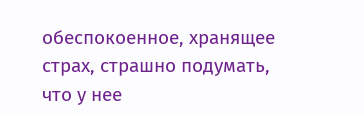обеспокоенное, хранящее страх, страшно подумать, что у нее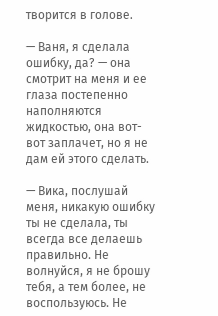творится в голове.

— Ваня, я сделала ошибку, да? — она смотрит на меня и ее глаза постепенно наполняются жидкостью, она вот-вот заплачет, но я не дам ей этого сделать.

— Вика, послушай меня, никакую ошибку ты не сделала, ты всегда все делаешь правильно. Не волнуйся, я не брошу тебя, а тем более, не воспользуюсь. Не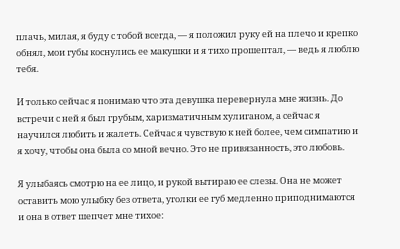плачь, милая, я буду с тобой всегда, — я положил руку ей на плечо и крепко обнял, мои губы коснулись ее макушки и я тихо прошептал, — ведь я люблю тебя.

И только сейчас я понимаю что эта девушка перевернула мне жизнь. До встречи с ней я был грубым, харизматичным хулиганом, а сейчас я научился любить и жалеть. Сейчас я чувствую к ней более, чем симпатию и я хочу, чтобы она была со мной вечно. Это не привязанность, это любовь.

Я улыбаясь смотрю на ее лицо, и рукой вытираю ее слезы. Она не может оставить мою улыбку без ответа, уголки ее губ медленно приподнимаются и она в ответ шепчет мне тихое: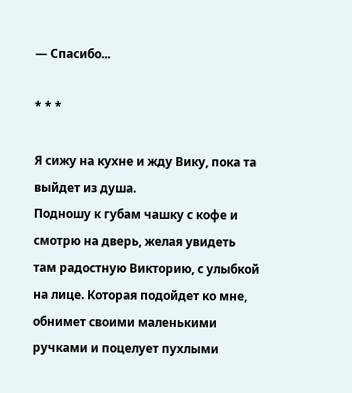— Спасибо...

* * *

Я сижу на кухне и жду Вику, пока та выйдет из душа.
Подношу к губам чашку с кофе и смотрю на дверь, желая увидеть там радостную Викторию, с улыбкой на лице. Которая подойдет ко мне, обнимет своими маленькими ручками и поцелует пухлыми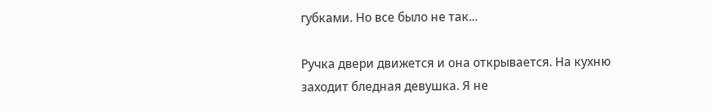губками. Но все было не так...

Ручка двери движется и она открывается. На кухню заходит бледная девушка. Я не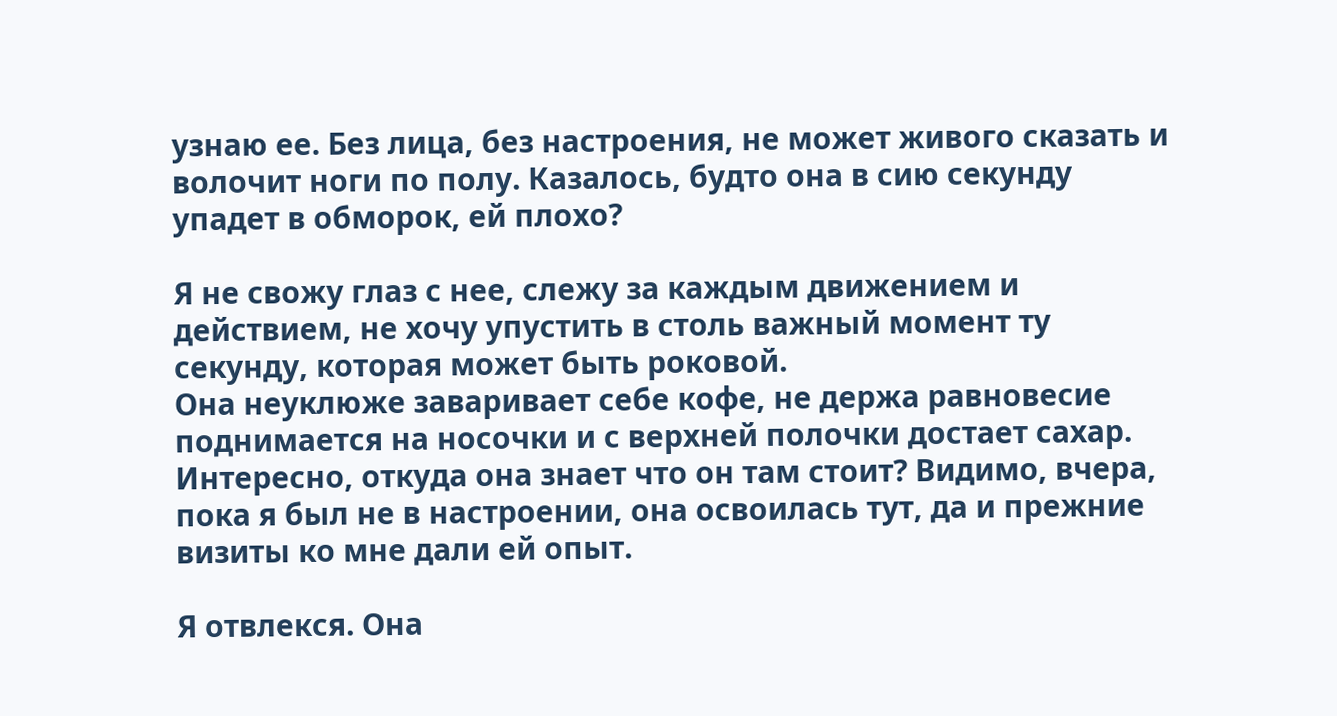узнаю ее. Без лица, без настроения, не может живого сказать и волочит ноги по полу. Казалось, будто она в сию секунду упадет в обморок, ей плохо?

Я не свожу глаз с нее, слежу за каждым движением и действием, не хочу упустить в столь важный момент ту секунду, которая может быть роковой.
Она неуклюже заваривает себе кофе, не держа равновесие поднимается на носочки и с верхней полочки достает сахар. Интересно, откуда она знает что он там стоит? Видимо, вчера, пока я был не в настроении, она освоилась тут, да и прежние визиты ко мне дали ей опыт.

Я отвлекся. Она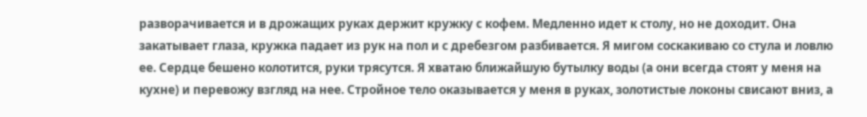разворачивается и в дрожащих руках держит кружку с кофем. Медленно идет к столу, но не доходит. Она закатывает глаза, кружка падает из рук на пол и с дребезгом разбивается. Я мигом соскакиваю со стула и ловлю ее. Сердце бешено колотится, руки трясутся. Я хватаю ближайшую бутылку воды (а они всегда стоят у меня на кухне) и перевожу взгляд на нее. Стройное тело оказывается у меня в руках, золотистые локоны свисают вниз, а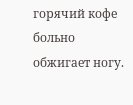горячий кофе больно обжигает ногу.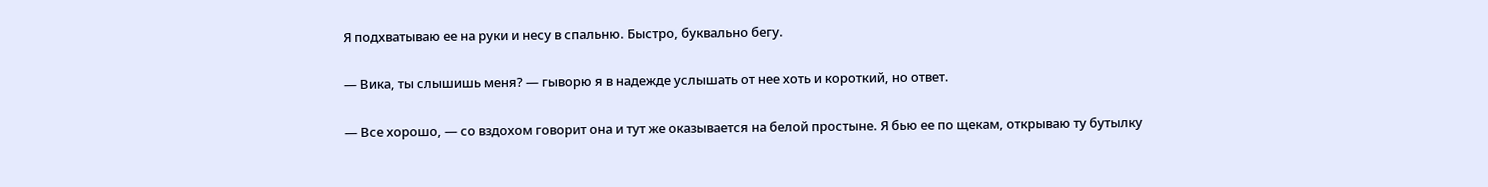Я подхватываю ее на руки и несу в спальню. Быстро, буквально бегу.

— Вика, ты слышишь меня? — гыворю я в надежде услышать от нее хоть и короткий, но ответ.

— Все хорошо, — со вздохом говорит она и тут же оказывается на белой простыне. Я бью ее по щекам, открываю ту бутылку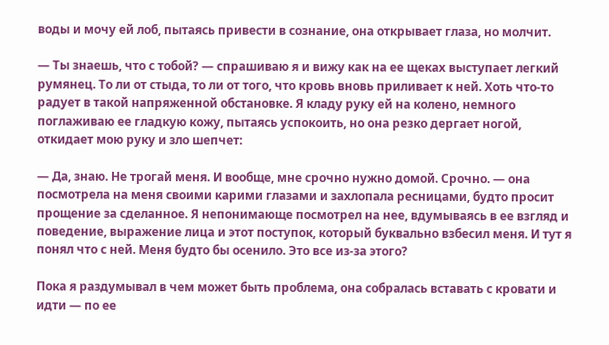воды и мочу ей лоб, пытаясь привести в сознание, она открывает глаза, но молчит.

— Ты знаешь, что с тобой? — спрашиваю я и вижу как на ее щеках выступает легкий румянец. То ли от стыда, то ли от того, что кровь вновь приливает к ней. Хоть что-то радует в такой напряженной обстановке. Я кладу руку ей на колено, немного поглаживаю ее гладкую кожу, пытаясь успокоить, но она резко дергает ногой, откидает мою руку и зло шепчет:

— Да, знаю. Не трогай меня. И вообще, мне срочно нужно домой. Срочно. — она посмотрела на меня своими карими глазами и захлопала ресницами, будто просит прощение за сделанное. Я непонимающе посмотрел на нее, вдумываясь в ее взгляд и поведение, выражение лица и этот поступок, который буквально взбесил меня. И тут я понял что с ней. Меня будто бы осенило. Это все из-за этого?

Пока я раздумывал в чем может быть проблема, она собралась вставать с кровати и идти — по ее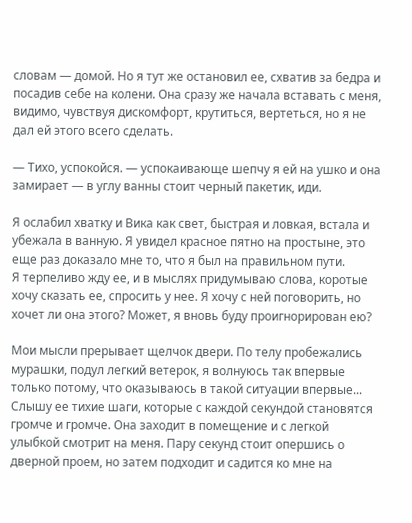словам — домой. Но я тут же остановил ее, схватив за бедра и посадив себе на колени. Она сразу же начала вставать с меня, видимо, чувствуя дискомфорт, крутиться, вертеться, но я не дал ей этого всего сделать.

— Тихо, успокойся. — успокаивающе шепчу я ей на ушко и она замирает — в углу ванны стоит черный пакетик, иди.

Я ослабил хватку и Вика как свет, быстрая и ловкая, встала и убежала в ванную. Я увидел красное пятно на простыне, это еще раз доказало мне то, что я был на правильном пути.
Я терпеливо жду ее, и в мыслях придумываю слова, коротые хочу сказать ее, спросить у нее. Я хочу с ней поговорить, но хочет ли она этого? Может, я вновь буду проигнорирован ею?

Мои мысли прерывает щелчок двери. По телу пробежались мурашки, подул легкий ветерок, я волнуюсь так впервые только потому, что оказываюсь в такой ситуации впервые...
Слышу ее тихие шаги, которые с каждой секундой становятся громче и громче. Она заходит в помещение и с легкой улыбкой смотрит на меня. Пару секунд стоит опершись о дверной проем, но затем подходит и садится ко мне на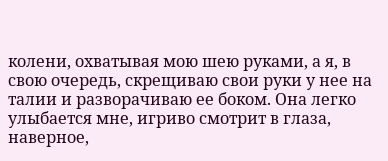колени, охватывая мою шею руками, а я, в свою очередь, скрещиваю свои руки у нее на талии и разворачиваю ее боком. Она легко улыбается мне, игриво смотрит в глаза, наверное,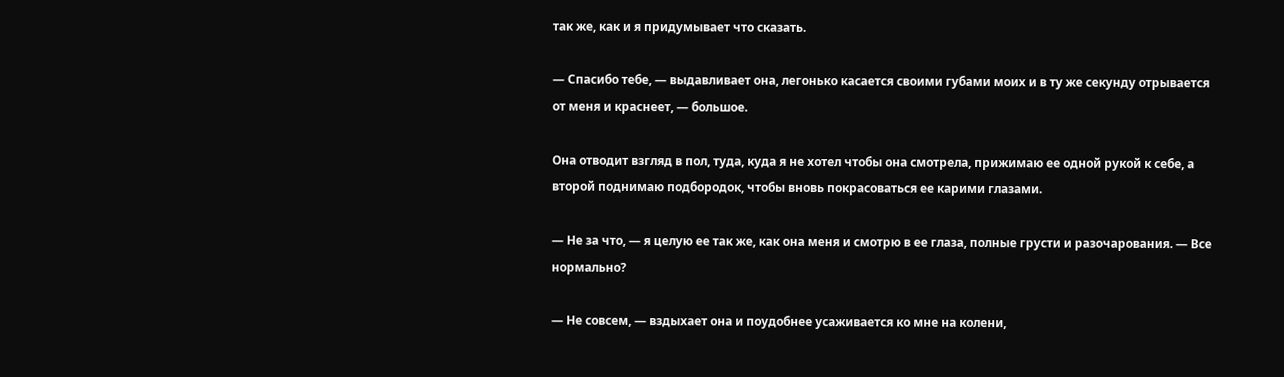так же, как и я придумывает что сказать.

— Спасибо тебе, — выдавливает она, легонько касается своими губами моих и в ту же секунду отрывается от меня и краснеет, — большое.

Она отводит взгляд в пол, туда, куда я не хотел чтобы она смотрела, прижимаю ее одной рукой к себе, а второй поднимаю подбородок, чтобы вновь покрасоваться ее карими глазами.

— Не за что, — я целую ее так же, как она меня и смотрю в ее глаза, полные грусти и разочарования. — Все нормально?

— Не совсем, — вздыхает она и поудобнее усаживается ко мне на колени,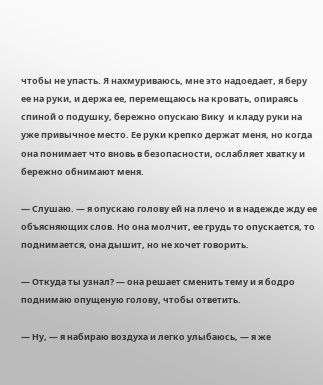чтобы не упасть. Я нахмуриваюсь, мне это надоедает, я беру ее на руки, и держа ее, перемещаюсь на кровать, опираясь спиной о подушку, бережно опускаю Вику  и кладу руки на уже привычное место. Ее руки крепко держат меня, но когда она понимает что вновь в безопасности, ослабляет хватку и бережно обнимают меня.

— Слушаю. — я опускаю голову ей на плечо и в надежде жду ее объясняющих слов. Но она молчит, ее грудь то опускается, то поднимается, она дышит, но не хочет говорить.

— Откуда ты узнал? — она решает сменить тему и я бодро поднимаю опущеную голову, чтобы ответить.

— Ну, — я набираю воздуха и легко улыбаюсь, — я же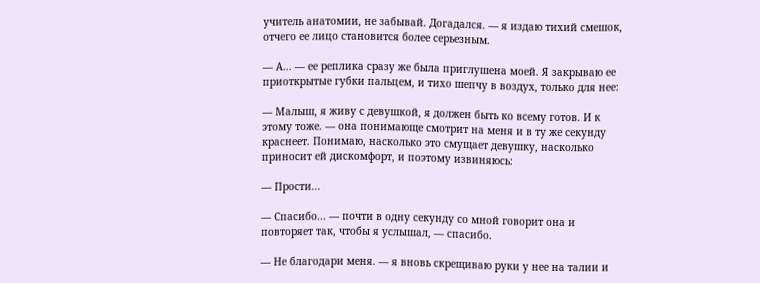учитель анатомии, не забывай. Догадался. — я издаю тихий смешок, отчего ее лицо становится более серьезным.

— А... — ее реплика сразу же была приглушена моей. Я закрываю ее приоткрытые губки пальцем, и тихо шепчу в воздух, только для нее:

— Малыш, я живу с девушкой, я должен быть ко всему готов. И к этому тоже. — она понимающе смотрит на меня и в ту же секунду краснеет. Понимаю, насколько это смущает девушку, насколько приносит ей дискомфорт, и поэтому извиняюсь:

— Прости...

— Спасибо... — почти в одну секунду со мной говорит она и повторяет так, чтобы я услышал, — спасибо.

— Не благодари меня. — я вновь скрещиваю руки у нее на талии и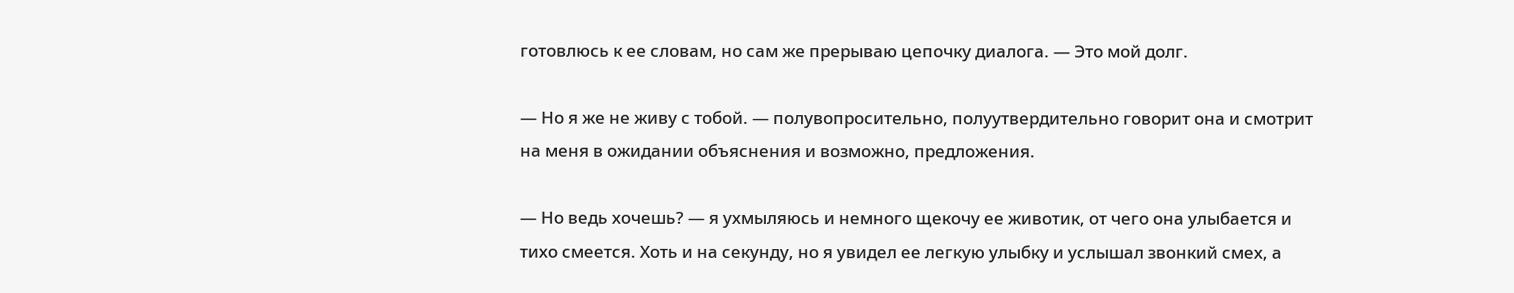готовлюсь к ее словам, но сам же прерываю цепочку диалога. — Это мой долг.

— Но я же не живу с тобой. — полувопросительно, полуутвердительно говорит она и смотрит на меня в ожидании объяснения и возможно, предложения.

— Но ведь хочешь? — я ухмыляюсь и немного щекочу ее животик, от чего она улыбается и тихо смеется. Хоть и на секунду, но я увидел ее легкую улыбку и услышал звонкий смех, а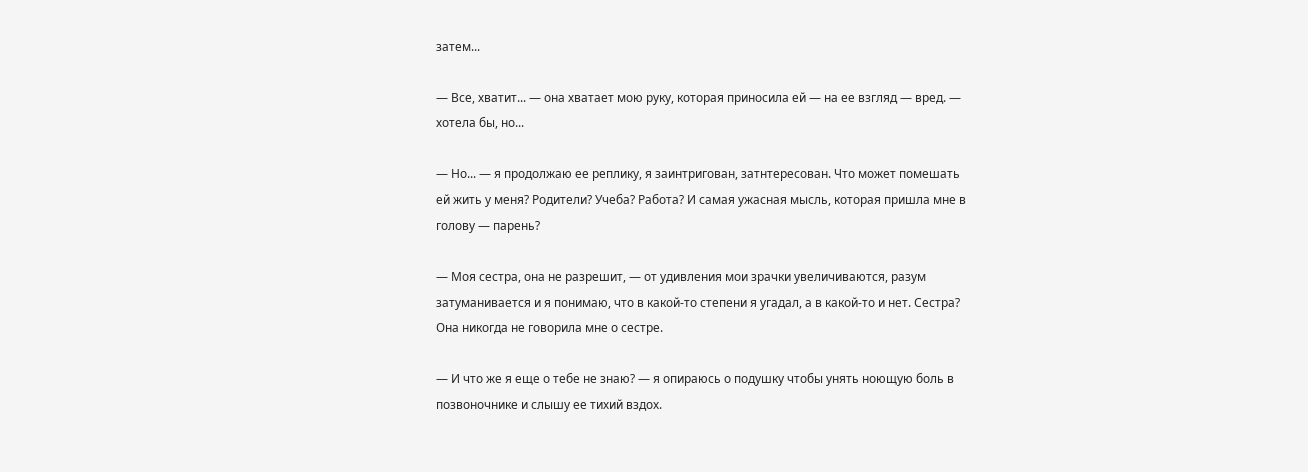затем...

— Все, хватит... — она хватает мою руку, которая приносила ей — на ее взгляд — вред. — хотела бы, но...

— Но... — я продолжаю ее реплику, я заинтригован, затнтересован. Что может помешать ей жить у меня? Родители? Учеба? Работа? И самая ужасная мысль, которая пришла мне в голову — парень?

— Моя сестра, она не разрешит, — от удивления мои зрачки увеличиваются, разум затуманивается и я понимаю, что в какой-то степени я угадал, а в какой-то и нет. Сестра? Она никогда не говорила мне о сестре.

— И что же я еще о тебе не знаю? — я опираюсь о подушку чтобы унять ноющую боль в позвоночнике и слышу ее тихий вздох.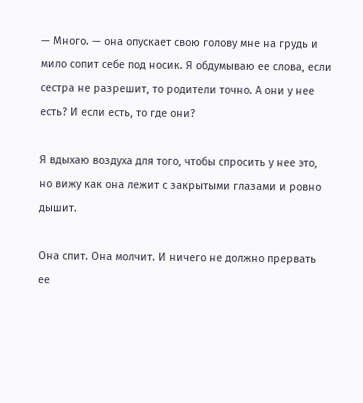— Много. — она опускает свою голову мне на грудь и мило сопит себе под носик. Я обдумываю ее слова, если сестра не разрешит, то родители точно. А они у нее есть? И если есть, то где они?

Я вдыхаю воздуха для того, чтобы спросить у нее это, но вижу как она лежит с закрытыми глазами и ровно дышит.

Она спит. Она молчит. И ничего не должно прервать ее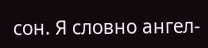сон. Я словно ангел-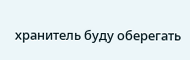хранитель буду оберегать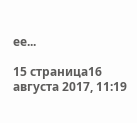ее...

15 страница16 августа 2017, 11:19